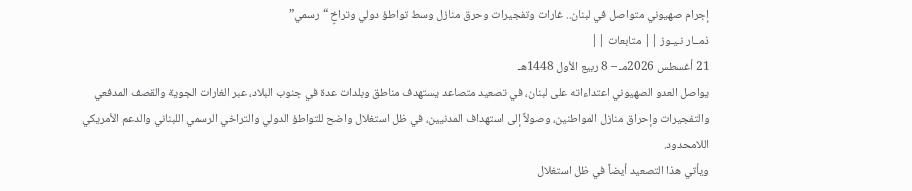إجرام صهيوني متواصل في لبنان.. غارات وتفجيرات وحرق منازل وسط تواطؤ دولي وتراخٍ “رسمي”
ذمــار نـيـوز || متابعات ||
21 أغسطس 2026مـ – 8 ربيع الأول 1448هـ
يواصل العدو الصهيوني اعتداءاته على لبنان، في تصعيد متصاعد يستهدف مناطق وبلدات عدة في جنوب البلاد، عبر الغارات الجوية والقصف المدفعي والتفجيرات وإحراق منازل المواطنين، وصولاً إلى استهداف المدنيين، في ظل استغلال واضح للتواطؤ الدولي والتراخي الرسمي اللبناني والدعم الأمريكي اللامحدود.
ويأتي هذا التصعيد أيضاً في ظل استغلال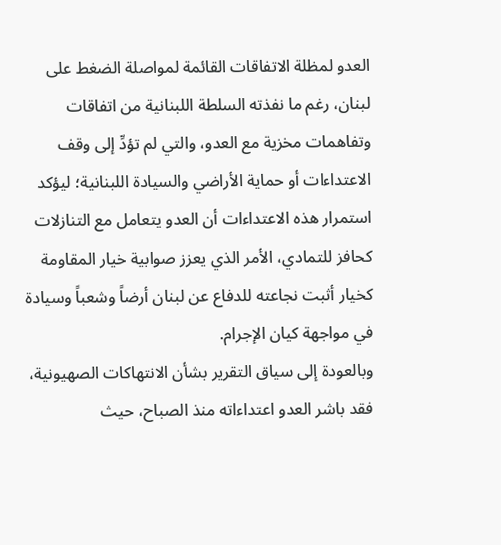العدو لمظلة الاتفاقات القائمة لمواصلة الضغط على لبنان، رغم ما نفذته السلطة اللبنانية من اتفاقات وتفاهمات مخزية مع العدو، والتي لم تؤدِّ إلى وقف الاعتداءات أو حماية الأراضي والسيادة اللبنانية؛ ليؤكد استمرار هذه الاعتداءات أن العدو يتعامل مع التنازلات كحافز للتمادي، الأمر الذي يعزز صوابية خيار المقاومة كخيار أثبت نجاعته للدفاع عن لبنان أرضاً وشعباً وسيادة في مواجهة كيان الإجرام.
وبالعودة إلى سياق التقرير بشأن الانتهاكات الصهيونية، فقد باشر العدو اعتداءاته منذ الصباح، حيث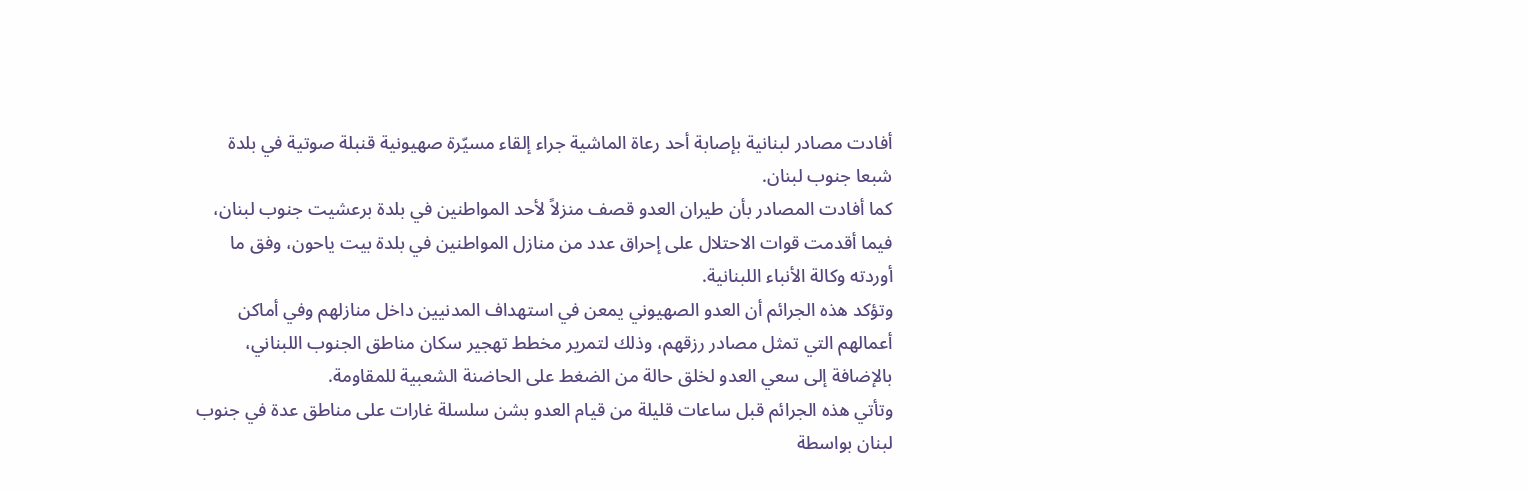أفادت مصادر لبنانية بإصابة أحد رعاة الماشية جراء إلقاء مسيّرة صهيونية قنبلة صوتية في بلدة شبعا جنوب لبنان.
كما أفادت المصادر بأن طيران العدو قصف منزلاً لأحد المواطنين في بلدة برعشيت جنوب لبنان، فيما أقدمت قوات الاحتلال على إحراق عدد من منازل المواطنين في بلدة بيت ياحون، وفق ما أوردته وكالة الأنباء اللبنانية.
وتؤكد هذه الجرائم أن العدو الصهيوني يمعن في استهداف المدنيين داخل منازلهم وفي أماكن أعمالهم التي تمثل مصادر رزقهم، وذلك لتمرير مخطط تهجير سكان مناطق الجنوب اللبناني، بالإضافة إلى سعي العدو لخلق حالة من الضغط على الحاضنة الشعبية للمقاومة.
وتأتي هذه الجرائم قبل ساعات قليلة من قيام العدو بشن سلسلة غارات على مناطق عدة في جنوب لبنان بواسطة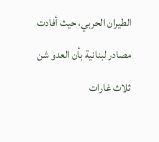الطيران الحربي، حيث أفادت مصادر لبنانية بأن العدو شن ثلاث غارات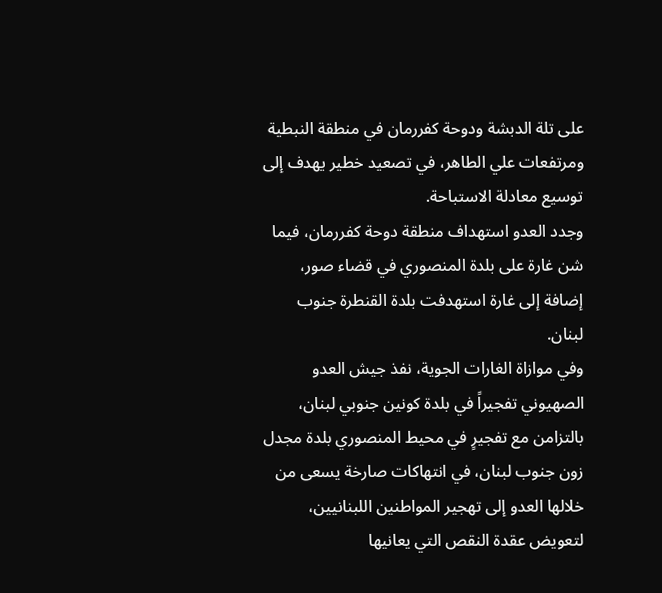على تلة الدبشة ودوحة كفررمان في منطقة النبطية ومرتفعات علي الطاهر، في تصعيد خطير يهدف إلى توسيع معادلة الاستباحة.
وجدد العدو استهداف منطقة دوحة كفررمان، فيما شن غارة على بلدة المنصوري في قضاء صور، إضافة إلى غارة استهدفت بلدة القنطرة جنوب لبنان.
وفي موازاة الغارات الجوية، نفذ جيش العدو الصهيوني تفجيراً في بلدة كونين جنوبي لبنان، بالتزامن مع تفجيرٍ في محيط المنصوري بلدة مجدل زون جنوب لبنان، في انتهاكات صارخة يسعى من خلالها العدو إلى تهجير المواطنين اللبنانيين، لتعويض عقدة النقص التي يعانيها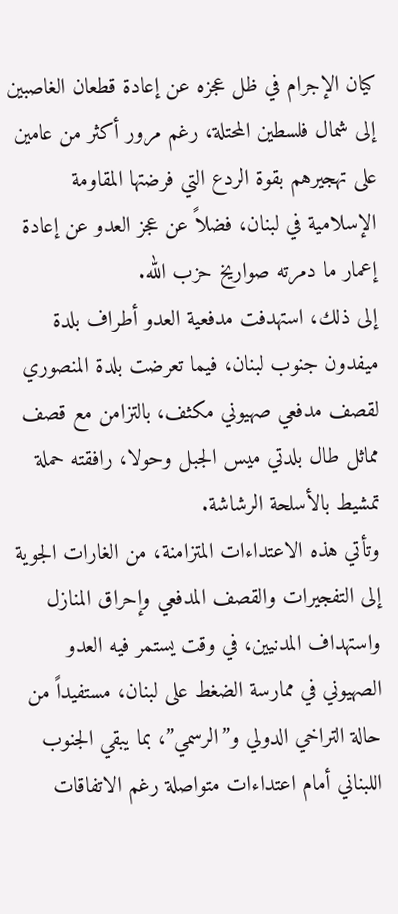كيان الإجرام في ظل عجزه عن إعادة قطعان الغاصبين إلى شمال فلسطين المحتلة، رغم مرور أكثر من عامين على تهجيرهم بقوة الردع التي فرضتها المقاومة الإسلامية في لبنان، فضلاً عن عجز العدو عن إعادة إعمار ما دمرته صواريخ حزب الله.
إلى ذلك، استهدفت مدفعية العدو أطراف بلدة ميفدون جنوب لبنان، فيما تعرضت بلدة المنصوري لقصف مدفعي صهيوني مكثف، بالتزامن مع قصف مماثل طال بلدتي ميس الجبل وحولا، رافقته حملة تمشيط بالأسلحة الرشاشة.
وتأتي هذه الاعتداءات المتزامنة، من الغارات الجوية إلى التفجيرات والقصف المدفعي وإحراق المنازل واستهداف المدنيين، في وقت يستمر فيه العدو الصهيوني في ممارسة الضغط على لبنان، مستفيداً من حالة التراخي الدولي و”الرسمي”، بما يبقي الجنوب اللبناني أمام اعتداءات متواصلة رغم الاتفاقات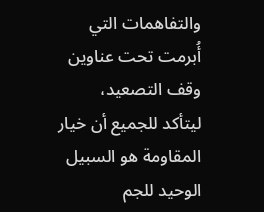والتفاهمات التي أُبرمت تحت عناوين وقف التصعيد، ليتأكد للجميع أن خيار المقاومة هو السبيل الوحيد للجم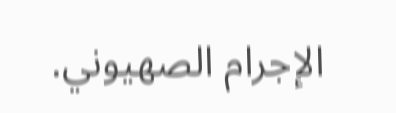الإجرام الصهيوني.